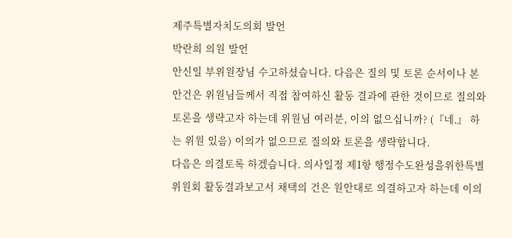제주특별자치도의회 발언
박란희 의원 발언
안신일 부위원장님 수고하셨습니다. 다음은 질의 및 토론 순서이나 본 안건은 위원님들께서 직접 참여하신 활동 결과에 관한 것이므로 질의와 토론을 생략고자 하는데 위원님 여러분, 이의 없으십니까? (『네.』 하는 위원 있음) 이의가 없으므로 질의와 토론을 생략합니다.
다음은 의결토록 하겠습니다. 의사일정 제1항 행정수도완성을위한특별위원회 활동결과보고서 채택의 건은 원안대로 의결하고자 하는데 이의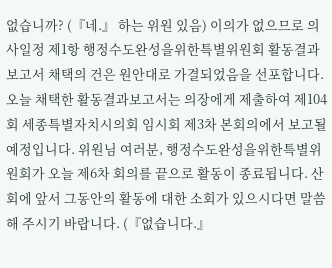없습니까? (『네.』 하는 위원 있음) 이의가 없으므로 의사일정 제1항 행정수도완성을위한특별위원회 활동결과보고서 채택의 건은 원안대로 가결되었음을 선포합니다.
오늘 채택한 활동결과보고서는 의장에게 제출하여 제104회 세종특별자치시의회 임시회 제3차 본회의에서 보고될 예정입니다. 위원님 여러분, 행정수도완성을위한특별위원회가 오늘 제6차 회의를 끝으로 활동이 종료됩니다. 산회에 앞서 그동안의 활동에 대한 소회가 있으시다면 말씀해 주시기 바랍니다. (『없습니다.』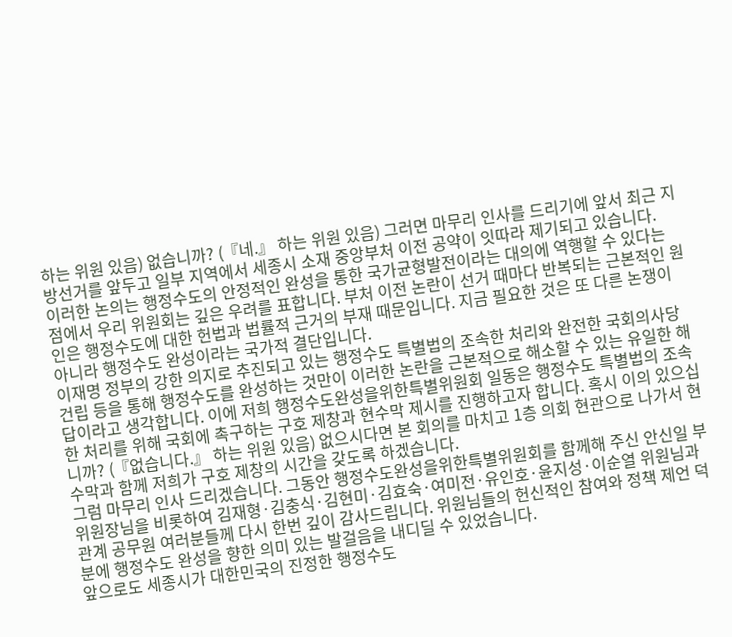하는 위원 있음) 없습니까? (『네.』 하는 위원 있음) 그러면 마무리 인사를 드리기에 앞서 최근 지방선거를 앞두고 일부 지역에서 세종시 소재 중앙부처 이전 공약이 잇따라 제기되고 있습니다.
이러한 논의는 행정수도의 안정적인 완성을 통한 국가균형발전이라는 대의에 역행할 수 있다는 점에서 우리 위원회는 깊은 우려를 표합니다. 부처 이전 논란이 선거 때마다 반복되는 근본적인 원인은 행정수도에 대한 헌법과 법률적 근거의 부재 때문입니다. 지금 필요한 것은 또 다른 논쟁이 아니라 행정수도 완성이라는 국가적 결단입니다.
이재명 정부의 강한 의지로 추진되고 있는 행정수도 특별법의 조속한 처리와 완전한 국회의사당 건립 등을 통해 행정수도를 완성하는 것만이 이러한 논란을 근본적으로 해소할 수 있는 유일한 해답이라고 생각합니다. 이에 저희 행정수도완성을위한특별위원회 일동은 행정수도 특별법의 조속한 처리를 위해 국회에 촉구하는 구호 제창과 현수막 제시를 진행하고자 합니다. 혹시 이의 있으십니까? (『없습니다.』 하는 위원 있음) 없으시다면 본 회의를 마치고 1층 의회 현관으로 나가서 현수막과 함께 저희가 구호 제창의 시간을 갖도록 하겠습니다.
그럼 마무리 인사 드리겠습니다. 그동안 행정수도완성을위한특별위원회를 함께해 주신 안신일 부위원장님을 비롯하여 김재형·김충식·김현미·김효숙·여미전·유인호·윤지성·이순열 위원님과 관계 공무원 여러분들께 다시 한번 깊이 감사드립니다. 위원님들의 헌신적인 참여와 정책 제언 덕분에 행정수도 완성을 향한 의미 있는 발걸음을 내디딜 수 있었습니다.
앞으로도 세종시가 대한민국의 진정한 행정수도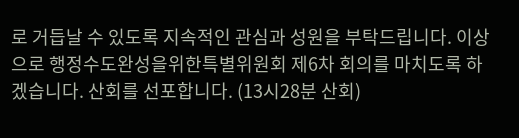로 거듭날 수 있도록 지속적인 관심과 성원을 부탁드립니다. 이상으로 행정수도완성을위한특별위원회 제6차 회의를 마치도록 하겠습니다. 산회를 선포합니다. (13시28분 산회)